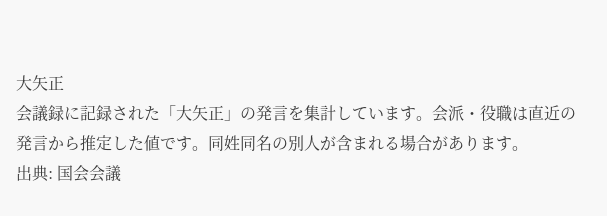大矢正
会議録に記録された「大矢正」の発言を集計しています。会派・役職は直近の発言から推定した値です。同姓同名の別人が含まれる場合があります。
出典: 国会会議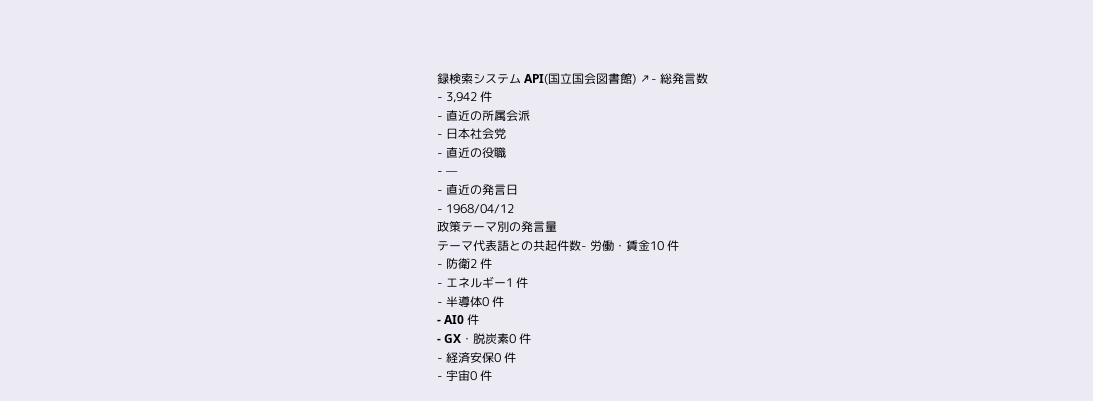録検索システム API(国立国会図書館) ↗- 総発言数
- 3,942 件
- 直近の所属会派
- 日本社会党
- 直近の役職
- —
- 直近の発言日
- 1968/04/12
政策テーマ別の発言量
テーマ代表語との共起件数- 労働・賃金10 件
- 防衛2 件
- エネルギー1 件
- 半導体0 件
- AI0 件
- GX・脱炭素0 件
- 経済安保0 件
- 宇宙0 件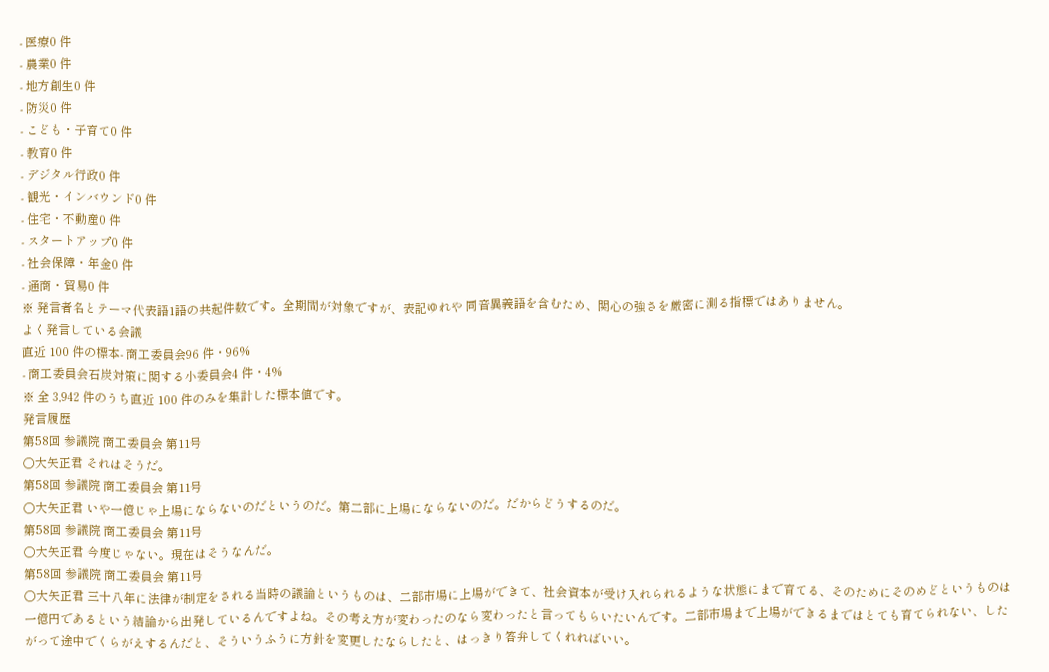- 医療0 件
- 農業0 件
- 地方創生0 件
- 防災0 件
- こども・子育て0 件
- 教育0 件
- デジタル行政0 件
- 観光・インバウンド0 件
- 住宅・不動産0 件
- スタートアップ0 件
- 社会保障・年金0 件
- 通商・貿易0 件
※ 発言者名とテーマ代表語1語の共起件数です。全期間が対象ですが、表記ゆれや 同音異義語を含むため、関心の強さを厳密に測る指標ではありません。
よく発言している会議
直近 100 件の標本- 商工委員会96 件・96%
- 商工委員会石炭対策に関する小委員会4 件・4%
※ 全 3,942 件のうち直近 100 件のみを集計した標本値です。
発言履歴
第58回 参議院 商工委員会 第11号
○大矢正君 それはそうだ。
第58回 参議院 商工委員会 第11号
○大矢正君 いや一億じゃ上場にならないのだというのだ。第二部に上場にならないのだ。だからどうするのだ。
第58回 参議院 商工委員会 第11号
○大矢正君 今度じゃない。現在はそうなんだ。
第58回 参議院 商工委員会 第11号
○大矢正君 三十八年に法律が制定をされる当時の議論というものは、二部市場に上場ができて、社会資本が受け入れられるような状態にまで育てる、そのためにそのめどというものは一億円であるという結論から出発しているんですよね。その考え方が変わったのなら変わったと言ってもらいたいんです。二部市場まで上場ができるまではとても育てられない、したがって途中でくらがえするんだと、そういうふうに方針を変更したならしたと、はっきり答弁してくれればいい。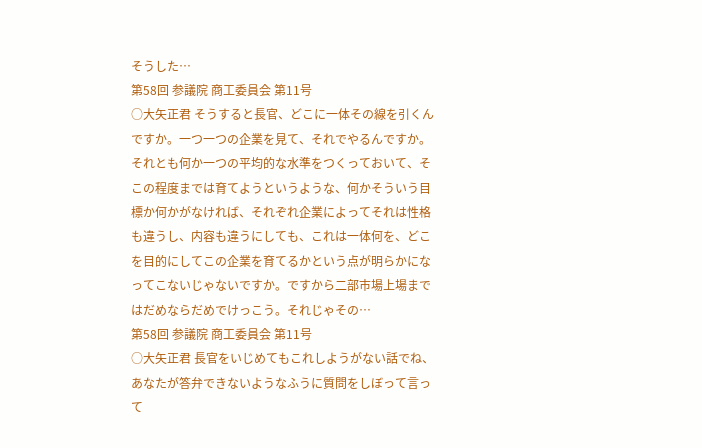そうした…
第58回 参議院 商工委員会 第11号
○大矢正君 そうすると長官、どこに一体その線を引くんですか。一つ一つの企業を見て、それでやるんですか。それとも何か一つの平均的な水準をつくっておいて、そこの程度までは育てようというような、何かそういう目標か何かがなければ、それぞれ企業によってそれは性格も違うし、内容も違うにしても、これは一体何を、どこを目的にしてこの企業を育てるかという点が明らかになってこないじゃないですか。ですから二部市場上場まではだめならだめでけっこう。それじゃその…
第58回 参議院 商工委員会 第11号
○大矢正君 長官をいじめてもこれしようがない話でね、あなたが答弁できないようなふうに質問をしぼって言って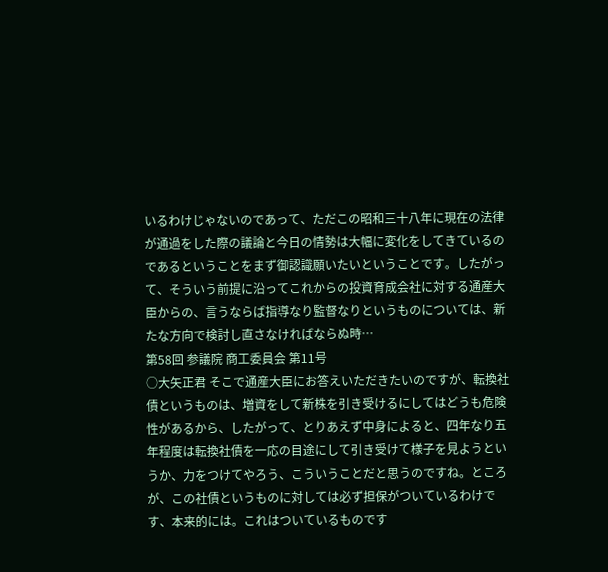いるわけじゃないのであって、ただこの昭和三十八年に現在の法律が通過をした際の議論と今日の情勢は大幅に変化をしてきているのであるということをまず御認識願いたいということです。したがって、そういう前提に沿ってこれからの投資育成会社に対する通産大臣からの、言うならば指導なり監督なりというものについては、新たな方向で検討し直さなければならぬ時…
第58回 参議院 商工委員会 第11号
○大矢正君 そこで通産大臣にお答えいただきたいのですが、転換社債というものは、増資をして新株を引き受けるにしてはどうも危険性があるから、したがって、とりあえず中身によると、四年なり五年程度は転換社債を一応の目途にして引き受けて様子を見ようというか、力をつけてやろう、こういうことだと思うのですね。ところが、この社債というものに対しては必ず担保がついているわけです、本来的には。これはついているものです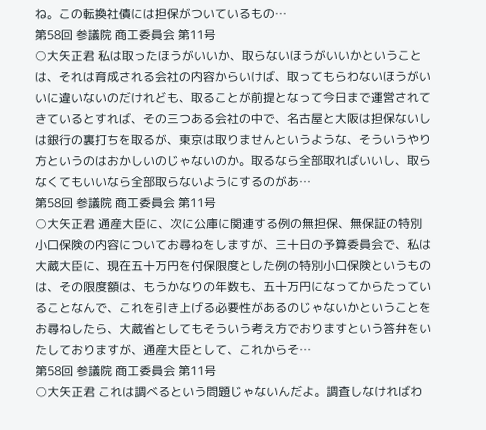ね。この転換社債には担保がついているもの…
第58回 参議院 商工委員会 第11号
○大矢正君 私は取ったほうがいいか、取らないほうがいいかということは、それは育成される会社の内容からいけば、取ってもらわないほうがいいに違いないのだけれども、取ることが前提となって今日まで運営されてきているとすれば、その三つある会社の中で、名古屋と大阪は担保ないしは銀行の裏打ちを取るが、東京は取りませんというような、そういうやり方というのはおかしいのじゃないのか。取るなら全部取ればいいし、取らなくてもいいなら全部取らないようにするのがあ…
第58回 参議院 商工委員会 第11号
○大矢正君 通産大臣に、次に公庫に関連する例の無担保、無保証の特別小口保険の内容についてお尋ねをしますが、三十日の予算委員会で、私は大蔵大臣に、現在五十万円を付保限度とした例の特別小口保険というものは、その限度額は、もうかなりの年数も、五十万円になってからたっていることなんで、これを引き上げる必要性があるのじゃないかということをお尋ねしたら、大蔵省としてもそういう考え方でおりますという答弁をいたしておりますが、通産大臣として、これからそ…
第58回 参議院 商工委員会 第11号
○大矢正君 これは調べるという問題じゃないんだよ。調査しなければわ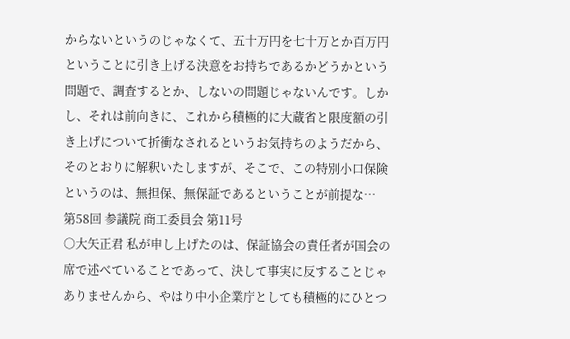からないというのじゃなくて、五十万円を七十万とか百万円ということに引き上げる決意をお持ちであるかどうかという問題で、調査するとか、しないの問題じゃないんです。しかし、それは前向きに、これから積極的に大蔵省と限度額の引き上げについて折衝なされるというお気持ちのようだから、そのとおりに解釈いたしますが、そこで、この特別小口保険というのは、無担保、無保証であるということが前提な…
第58回 参議院 商工委員会 第11号
○大矢正君 私が申し上げたのは、保証協会の責任者が国会の席で述べていることであって、決して事実に反することじゃありませんから、やはり中小企業庁としても積極的にひとつ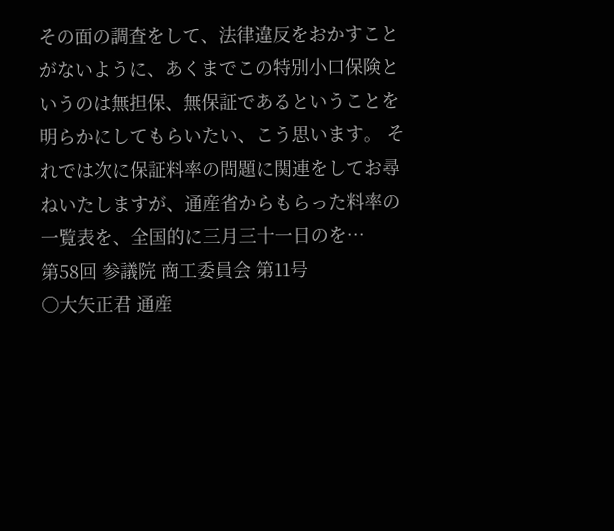その面の調査をして、法律違反をおかすことがないように、あくまでこの特別小口保険というのは無担保、無保証であるということを明らかにしてもらいたい、こう思います。 それでは次に保証料率の問題に関連をしてお尋ねいたしますが、通産省からもらった料率の一覧表を、全国的に三月三十一日のを…
第58回 参議院 商工委員会 第11号
○大矢正君 通産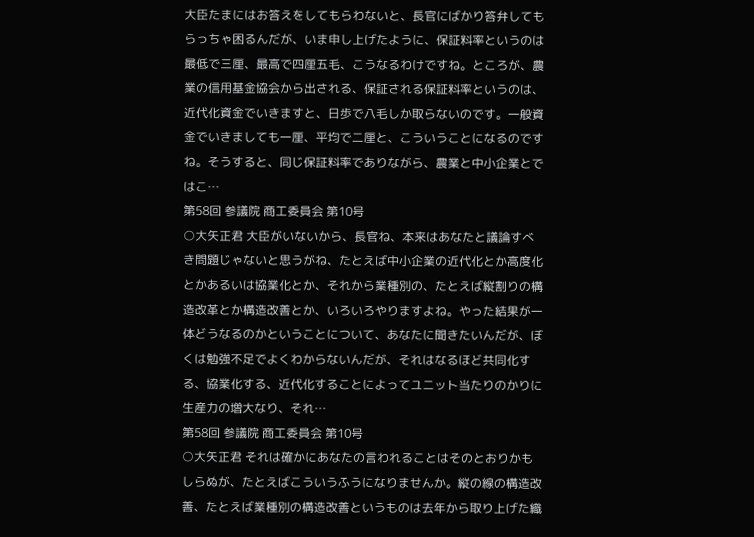大臣たまにはお答えをしてもらわないと、長官にばかり答弁してもらっちゃ困るんだが、いま申し上げたように、保証料率というのは最低で三厘、最高で四厘五毛、こうなるわけですね。ところが、農業の信用基金協会から出される、保証される保証料率というのは、近代化資金でいきますと、日歩で八毛しか取らないのです。一般資金でいきましても一厘、平均で二厘と、こういうことになるのですね。そうすると、同じ保証料率でありながら、農業と中小企業とではこ…
第58回 参議院 商工委員会 第10号
○大矢正君 大臣がいないから、長官ね、本来はあなたと議論すべき問題じゃないと思うがね、たとえば中小企業の近代化とか高度化とかあるいは協業化とか、それから業種別の、たとえば縦割りの構造改革とか構造改善とか、いろいろやりますよね。やった結果が一体どうなるのかということについて、あなたに聞きたいんだが、ぼくは勉強不足でよくわからないんだが、それはなるほど共同化する、協業化する、近代化することによってユニット当たりのかりに生産力の増大なり、それ…
第58回 参議院 商工委員会 第10号
○大矢正君 それは確かにあなたの言われることはそのとおりかもしらぬが、たとえばこういうふうになりませんか。縦の線の構造改善、たとえば業種別の構造改善というものは去年から取り上げた織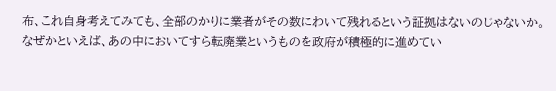布、これ自身考えてみても、全部のかりに業者がその数にわいて残れるという証拠はないのじゃないか。なぜかといえば、あの中においてすら転廃業というものを政府が積極的に進めてい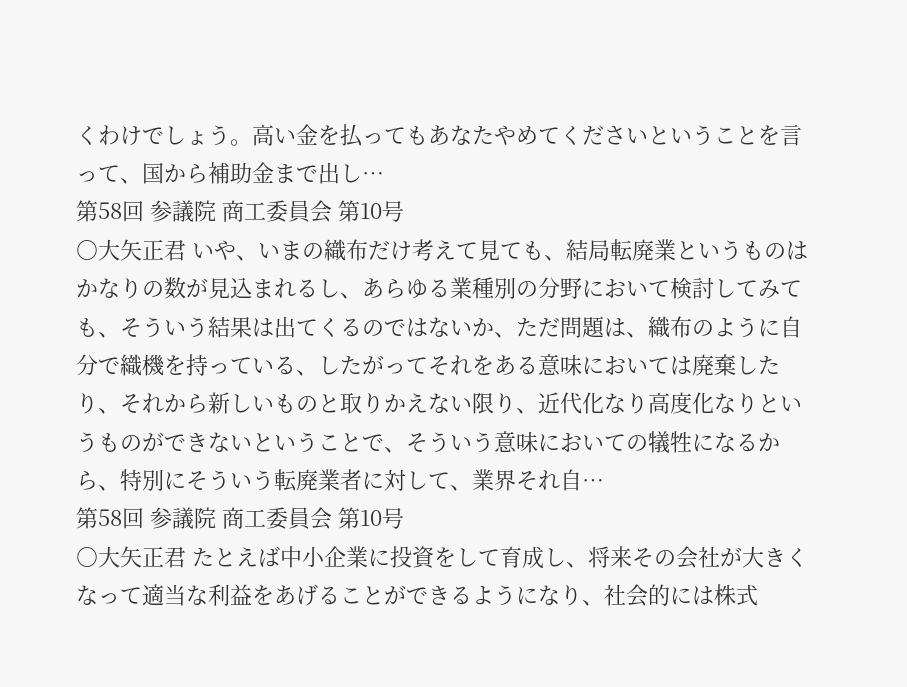くわけでしょう。高い金を払ってもあなたやめてくださいということを言って、国から補助金まで出し…
第58回 参議院 商工委員会 第10号
○大矢正君 いや、いまの織布だけ考えて見ても、結局転廃業というものはかなりの数が見込まれるし、あらゆる業種別の分野において検討してみても、そういう結果は出てくるのではないか、ただ問題は、織布のように自分で織機を持っている、したがってそれをある意味においては廃棄したり、それから新しいものと取りかえない限り、近代化なり高度化なりというものができないということで、そういう意味においての犠牲になるから、特別にそういう転廃業者に対して、業界それ自…
第58回 参議院 商工委員会 第10号
○大矢正君 たとえば中小企業に投資をして育成し、将来その会社が大きくなって適当な利益をあげることができるようになり、社会的には株式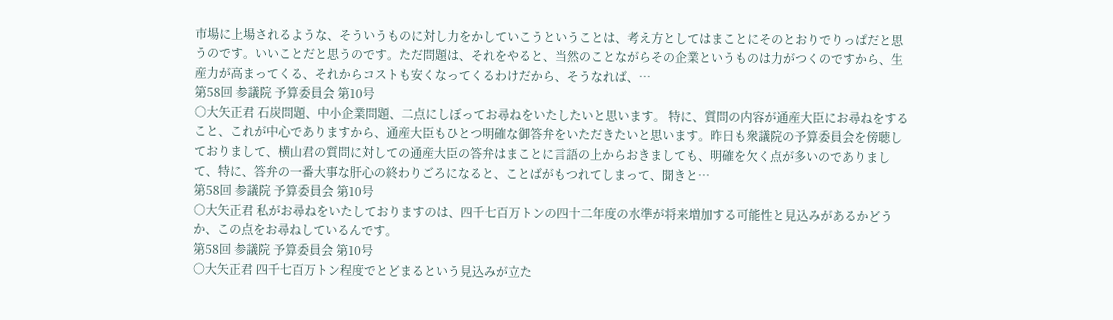市場に上場されるような、そういうものに対し力をかしていこうということは、考え方としてはまことにそのとおりでりっぱだと思うのです。いいことだと思うのです。ただ問題は、それをやると、当然のことながらその企業というものは力がつくのですから、生産力が高まってくる、それからコストも安くなってくるわけだから、そうなれば、…
第58回 参議院 予算委員会 第10号
○大矢正君 石炭問題、中小企業問題、二点にしぼってお尋ねをいたしたいと思います。 特に、質問の内容が通産大臣にお尋ねをすること、これが中心でありますから、通産大臣もひとつ明確な御答弁をいただきたいと思います。昨日も衆議院の予算委員会を傍聴しておりまして、横山君の質問に対しての通産大臣の答弁はまことに言語の上からおきましても、明確を欠く点が多いのでありまして、特に、答弁の一番大事な肝心の終わりごろになると、ことばがもつれてしまって、聞きと…
第58回 参議院 予算委員会 第10号
○大矢正君 私がお尋ねをいたしておりますのは、四千七百万トンの四十二年度の水準が将来増加する可能性と見込みがあるかどうか、この点をお尋ねしているんです。
第58回 参議院 予算委員会 第10号
○大矢正君 四千七百万トン程度でとどまるという見込みが立た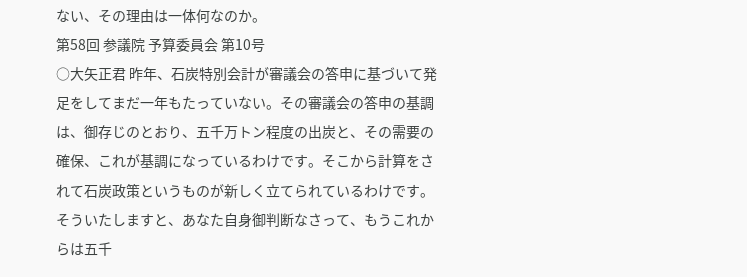ない、その理由は一体何なのか。
第58回 参議院 予算委員会 第10号
○大矢正君 昨年、石炭特別会計が審議会の答申に基づいて発足をしてまだ一年もたっていない。その審議会の答申の基調は、御存じのとおり、五千万トン程度の出炭と、その需要の確保、これが基調になっているわけです。そこから計算をされて石炭政策というものが新しく立てられているわけです。そういたしますと、あなた自身御判断なさって、もうこれからは五千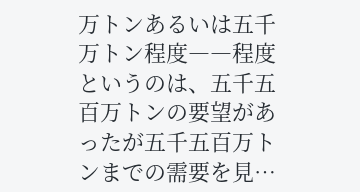万トンあるいは五千万トン程度――程度というのは、五千五百万トンの要望があったが五千五百万トンまでの需要を見…